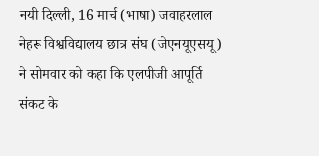नयी दिल्ली, 16 मार्च (भाषा) जवाहरलाल नेहरू विश्वविद्यालय छात्र संघ (जेएनयूएसयू) ने सोमवार को कहा कि एलपीजी आपूर्ति संकट के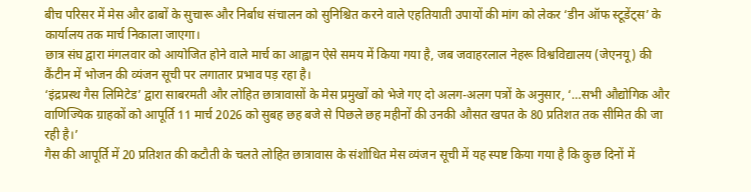बीच परिसर में मेस और ढाबों के सुचारू और निर्बाध संचालन को सुनिश्चित करने वाले एहतियाती उपायों की मांग को लेकर ‘डीन ऑफ स्टूडेंट्स’ के कार्यालय तक मार्च निकाला जाएगा।
छात्र संघ द्वारा मंगलवार को आयोजित होने वाले मार्च का आह्वान ऐसे समय में किया गया है, जब जवाहरलाल नेहरू विश्वविद्यालय (जेएनयू) की कैंटीन में भोजन की व्यंजन सूची पर लगातार प्रभाव पड़ रहा है।
‘इंद्रप्रस्थ गैस लिमिटेड’ द्वारा साबरमती और लोहित छात्रावासों के मेस प्रमुखों को भेजे गए दो अलग-अलग पत्रों के अनुसार, ‘…सभी औद्योगिक और वाणिज्यिक ग्राहकों को आपूर्ति 11 मार्च 2026 को सुबह छह बजे से पिछले छह महीनों की उनकी औसत खपत के 80 प्रतिशत तक सीमित की जा रही है।’
गैस की आपूर्ति में 20 प्रतिशत की कटौती के चलते लोहित छात्रावास के संशोधित मेस व्यंजन सूची में यह स्पष्ट किया गया है कि कुछ दिनों में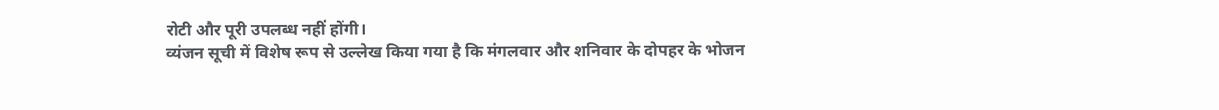रोटी और पूरी उपलब्ध नहीं होंगी।
व्यंजन सूची में विशेष रूप से उल्लेख किया गया है कि मंगलवार और शनिवार के दोपहर के भोजन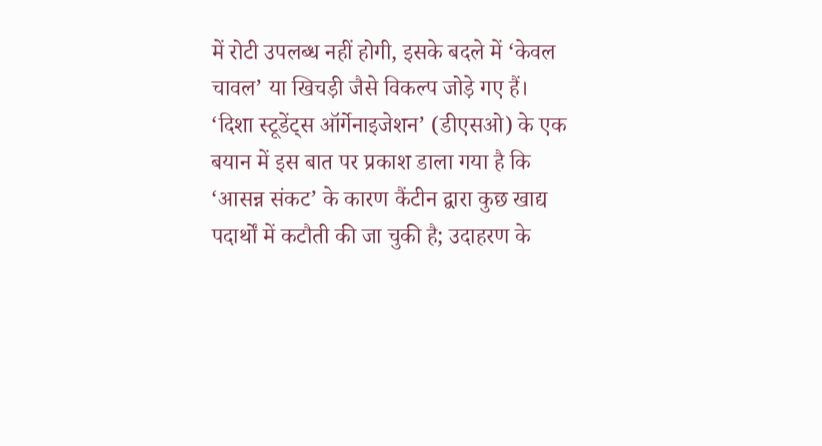में रोटी उपलब्ध नहीं होगी, इसके बदले में ‘केवल चावल’ या खिचड़ी जैसे विकल्प जोड़े गए हैं।
‘दिशा स्टूडेंट्स ऑर्गेनाइजेशन’ (डीएसओ) के एक बयान में इस बात पर प्रकाश डाला गया है कि ‘आसन्न संकट’ के कारण कैंटीन द्वारा कुछ खाद्य पदार्थों में कटौती की जा चुकी है; उदाहरण के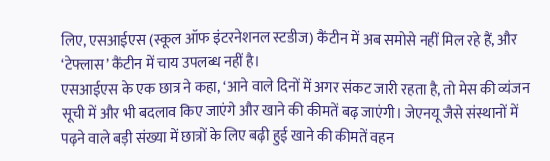लिए, एसआईएस (स्कूल ऑफ इंटरनेशनल स्टडीज) कैंटीन में अब समोसे नहीं मिल रहे हैं, और ‘टेफ्लास’ कैंटीन में चाय उपलब्ध नहीं है।
एसआईएस के एक छात्र ने कहा, ‘आने वाले दिनों में अगर संकट जारी रहता है, तो मेस की व्यंजन सूची में और भी बदलाव किए जाएंगे और खाने की कीमतें बढ़ जाएंगी। जेएनयू जैसे संस्थानों में पढ़ने वाले बड़ी संख्या में छात्रों के लिए बढ़ी हुई खाने की कीमतें वहन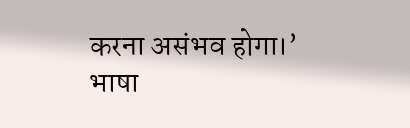करना असंभव होगा।’
भाषा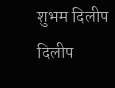शुभम दिलीप
दिलीप